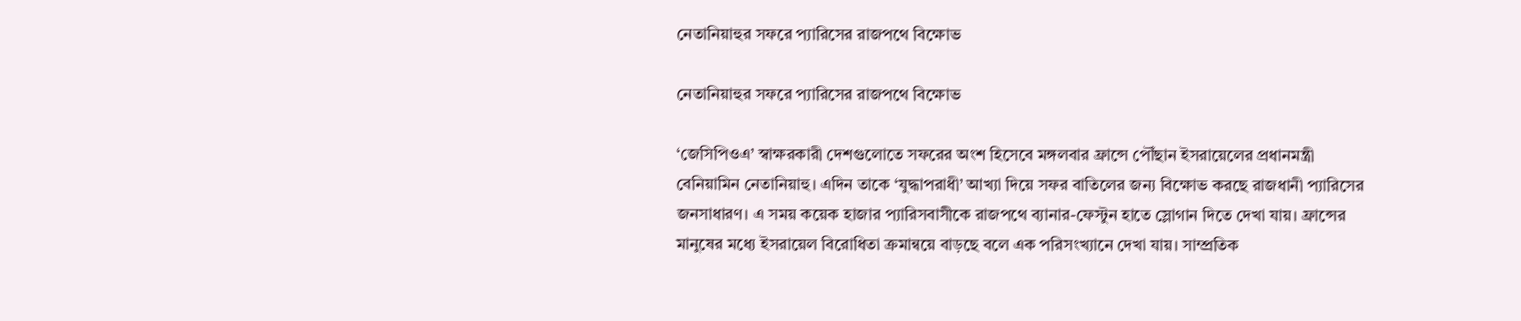নেতানিয়াহুর সফরে প্যারিসের রাজপথে বিক্ষোভ

নেতানিয়াহুর সফরে প্যারিসের রাজপথে বিক্ষোভ

‘জেসিপিওএ’ স্বাক্ষরকারী দেশগুলোতে সফরের অংশ হিসেবে মঙ্গলবার ফ্রান্সে পৌঁছান ইসরায়েলের প্রধানমন্ত্রী বেনিয়ামিন নেতানিয়াহু। এদিন তাকে ‘যুদ্ধাপরাধী’ আখ্যা দিয়ে সফর বাতিলের জন্য বিক্ষোভ করছে রাজধানী প্যারিসের জনসাধারণ। এ সময় কয়েক হাজার প্যারিসবাসীকে রাজপথে ব্যানার-ফেস্টুন হাতে স্লোগান দিতে দেখা যায়। ফ্রান্সের মানুষের মধ্যে ইসরায়েল বিরোধিতা ক্রমান্বয়ে বাড়ছে বলে এক পরিসংখ্যানে দেখা যায়। সাম্প্রতিক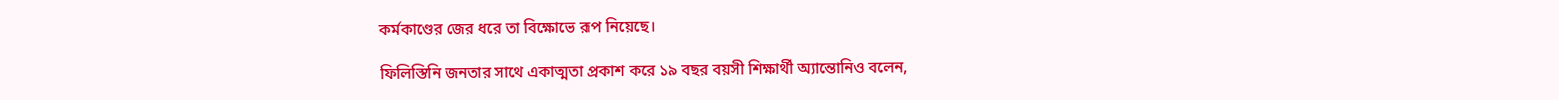কর্মকাণ্ডের জের ধরে তা বিক্ষোভে রূপ নিয়েছে।

ফিলিস্তিনি জনতার সাথে একাত্মতা প্রকাশ করে ১৯ বছর বয়সী শিক্ষার্থী অ্যান্তোনিও বলেন,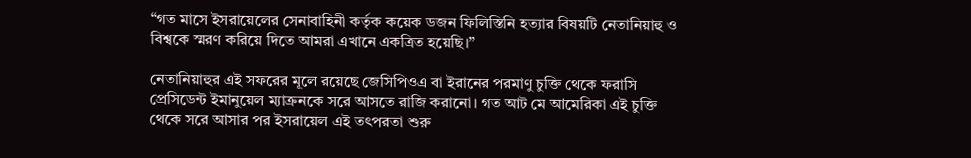“গত মাসে ইসরায়েলের সেনাবাহিনী কর্তৃক কয়েক ডজন ফিলিস্তিনি হত্যার বিষয়টি নেতানিয়াহু ও বিশ্বকে স্মরণ করিয়ে দিতে আমরা এখানে একত্রিত হয়েছি।”

নেতানিয়াহুর এই সফরের মূলে রয়েছে জেসিপিওএ বা ইরানের পরমাণু চুক্তি থেকে ফরাসি প্রেসিডেন্ট ইমানুয়েল ম্যাক্রনকে সরে আসতে রাজি করানো। গত আট মে আমেরিকা এই চুক্তি থেকে সরে আসার পর ইসরায়েল এই তৎপরতা শুরু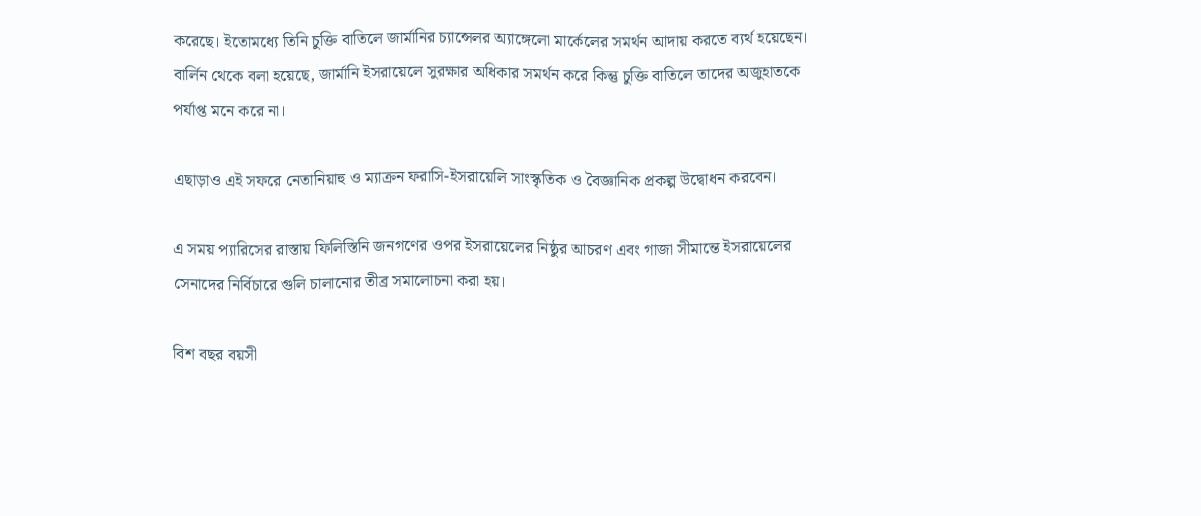করেছে। ইতোমধ্যে তিনি চুক্তি বাতিলে জার্মানির চ্যান্সেলর অ্যাঙ্গেলো মার্কেলের সমর্থন আদায় করতে ব্যর্থ হয়েছেন। বার্লিন থেকে বলা হয়েছে, জার্মানি ইসরায়েলে সুরক্ষার অধিকার সমর্থন করে কিন্তু চুক্তি বাতিলে তাদের অজুহাতকে পর্যাপ্ত মনে করে না।

এছাড়াও এই সফরে নেতানিয়াহু ও ম্যাক্রন ফরাসি-ইসরায়েলি সাংস্কৃতিক ও বৈজ্ঞানিক প্রকল্প উদ্বোধন করবেন।

এ সময় প্যারিসের রাস্তায় ফিলিস্তিনি জনগণের ওপর ইসরায়েলের নিষ্ঠুর আচরণ এবং গাজা সীমান্তে ইসরায়েলের সেনাদের নির্বিচারে গুলি চালানোর তীব্র সমালোচনা করা হয়।

বিশ বছর বয়সী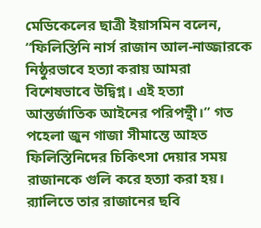মেডিকেলের ছাত্রী ইয়াসমিন বলেন, “ফিলিস্তিনি নার্স রাজান আল-নাজ্জারকে নিষ্ঠুরভাবে হত্যা করায় আমরা বিশেষভাবে উদ্বিগ্ন। এই হত্যা আন্তর্জাতিক আইনের পরিপন্থী।” গত পহেলা জুন গাজা সীমান্তে আহত ফিলিস্তিনিদের চিকিৎসা দেয়ার সময় রাজানকে গুলি করে হত্যা করা হয়। র‌্যালিতে তার রাজানের ছবি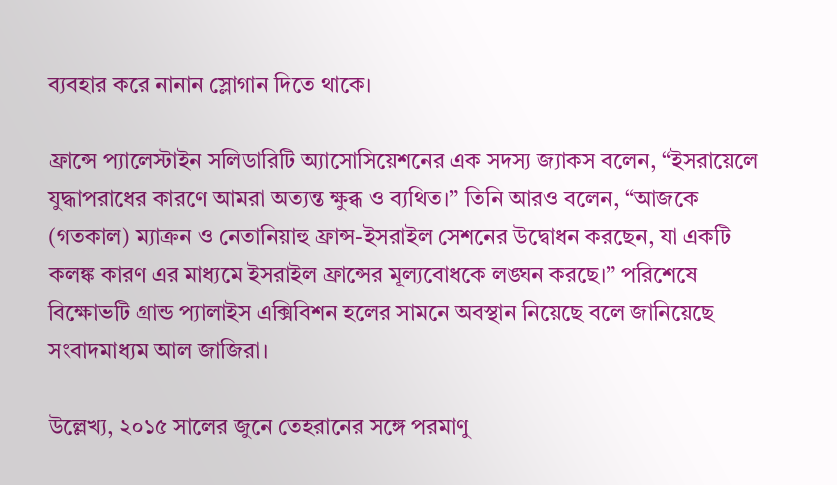ব্যবহার করে নানান স্লোগান দিতে থাকে।

ফ্রান্সে প্যালেস্টাইন সলিডারিটি অ্যাসোসিয়েশনের এক সদস্য জ্যাকস বলেন, “ইসরায়েলে যুদ্ধাপরাধের কারণে আমরা অত্যন্ত ক্ষুব্ধ ও ব্যথিত।” তিনি আরও বলেন, “আজকে (গতকাল) ম্যাক্রন ও নেতানিয়াহু ফ্রান্স-ইসরাইল সেশনের উদ্বোধন করছেন, যা একটি কলঙ্ক কারণ এর মাধ্যমে ইসরাইল ফ্রান্সের মূল্যবোধকে লঙ্ঘন করছে।” পরিশেষে বিক্ষোভটি গ্রান্ড প্যালাইস এক্সিবিশন হলের সামনে অবস্থান নিয়েছে বলে জানিয়েছে সংবাদমাধ্যম আল জাজিরা।

উল্লেখ্য, ২০১৫ সালের জুনে তেহরানের সঙ্গে পরমাণু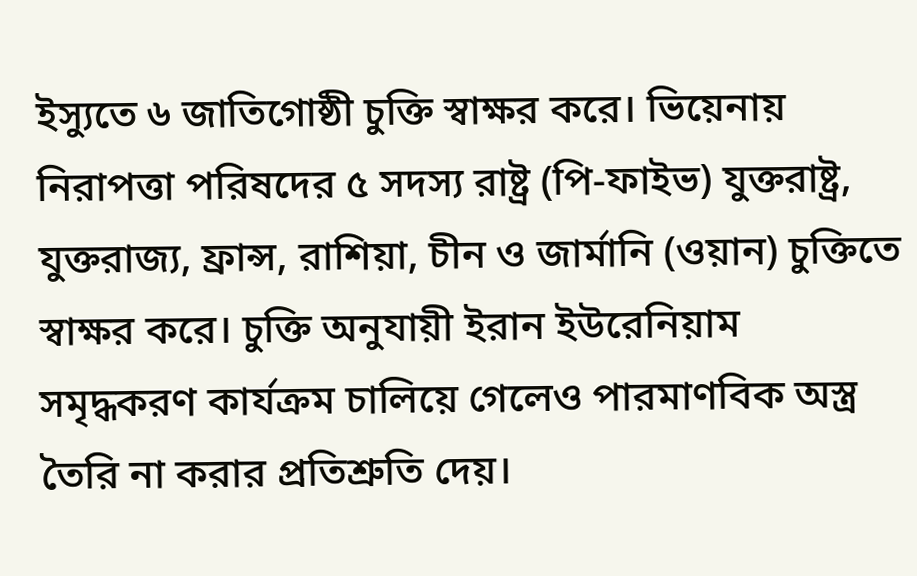ইস্যুতে ৬ জাতিগোষ্ঠী চুক্তি স্বাক্ষর করে। ভিয়েনায় নিরাপত্তা পরিষদের ৫ সদস্য রাষ্ট্র (পি-ফাইভ) যুক্তরাষ্ট্র, যুক্তরাজ্য, ফ্রান্স, রাশিয়া, চীন ও জার্মানি (ওয়ান) চুক্তিতে স্বাক্ষর করে। চুক্তি অনুযায়ী ইরান ইউরেনিয়াম সমৃদ্ধকরণ কার্যক্রম চালিয়ে গেলেও পারমাণবিক অস্ত্র তৈরি না করার প্রতিশ্রুতি দেয়।